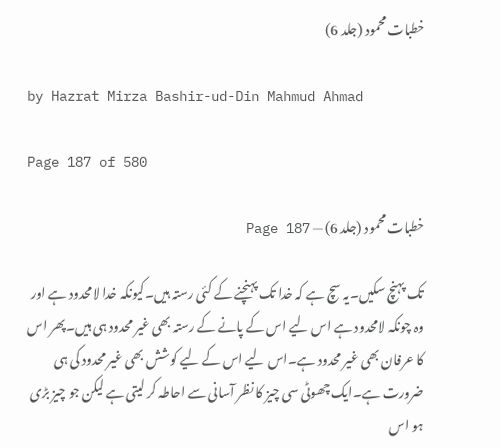خطبات محمود (جلد 6)

by Hazrat Mirza Bashir-ud-Din Mahmud Ahmad

Page 187 of 580

خطبات محمود (جلد 6) — Page 187

تک پہنچ سکیں۔یہ سچ ہے کہ خدا تک پہنچنے کے کئی رستہ ہیں۔کیونکہ خدا لامحدود ہے اور وہ چونکہ لامحدود ہے اس لیے اس کے پانے کے رستہ بھی غیر محدود ہی ہیں۔پھر اس کا عرفان بھی غیر محدود ہے۔اس لیے اس کے لیے کوشش بھی غیر محدود کی ہی ضرورت ہے۔ایک چھوٹی سی چیز کا نظر آسانی سے احاطہ کر لیتی ہے لیکن جو چیز بڑی ہو اس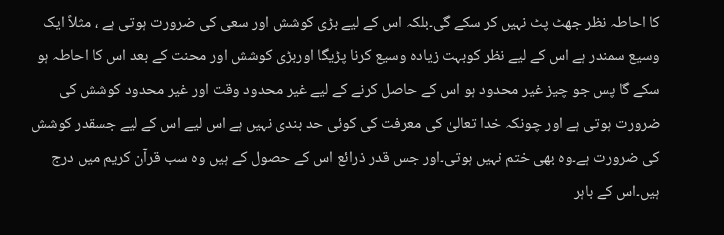کا احاطہ نظر جھٹ پٹ نہیں کر سکے گی۔بلکہ اس کے لیے بڑی کوشش اور سعی کی ضرورت ہوتی ہے ، مثلاً ایک وسیع سمندر ہے اس کے لیے نظر کوبہت زیادہ وسیع کرنا پڑیگا اوربڑی کوشش اور محنت کے بعد اس کا احاطہ ہو سکے گا پس جو چیز غیر محدود ہو اس کے حاصل کرنے کے لیے غیر محدود وقت اور غیر محدود کوشش کی ضرورت ہوتی ہے اور چونکہ خدا تعالیٰ کی معرفت کی کوئی حد بندی نہیں ہے اس لیے اس کے لیے جسقدر کوشش کی ضرورت ہے۔وہ بھی ختم نہیں ہوتی۔اور جس قدر ذرائع اس کے حصول کے ہیں وہ سب قرآن کریم میں درج ہیں۔اس کے باہر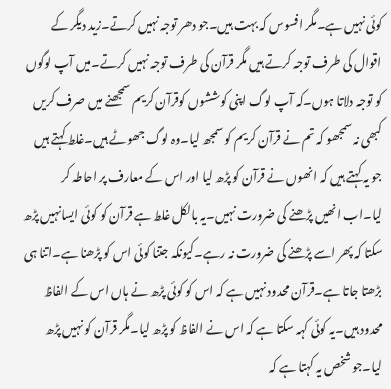کوئی نہیں ہے۔مگر افسوس کہ بہت ہیں۔جو دھر توجہ نہیں کرتے۔زید دیگر کے اقوال کی طرف توجہ کرتے ہیں مگر قرآن کی طرف توجہ نہیں کرتے۔میں آپ لوگوں کو توجہ دلاتا ہوں۔کہ آپ لوگ اپنی کوششوں کوقرآن کریم سمجھنے میں صرف کریں کبھی نہ سمجھو کہ تم نے قرآن کریم کو سمجھ لیا۔وہ لوگ جھوٹے ہیں۔غلط کہتے ہیں جو یہ کہتے ہیں کہ انھوں نے قرآن کو پڑھ لیا اور اس کے معارف پر احاطہ کر لیا۔اب انھیں پڑھنے کی ضرورت نہیں۔یہ بالکل غلط ہے قرآن کو کوئی ایسانہیں پڑھ سکتا کہ پھر اسے پڑھنے کی ضرورت نہ رہے۔کیونکہ جتنا کوئی اس کو پڑھنا ہے۔اتنا ہی بڑھتا جاتا ہے۔قرآن محدود نہیں ہے کہ اس کو کوئی پڑھ نے ہاں اس کے الفاظ محدود ہیں۔یہ کوئی کہہ سکتا ہے کہ اس نے الفاظ کو پڑھ لیا۔مگر قرآن کو نہیں پڑھ لیا۔جو شخص یہ کہتا ہے کہ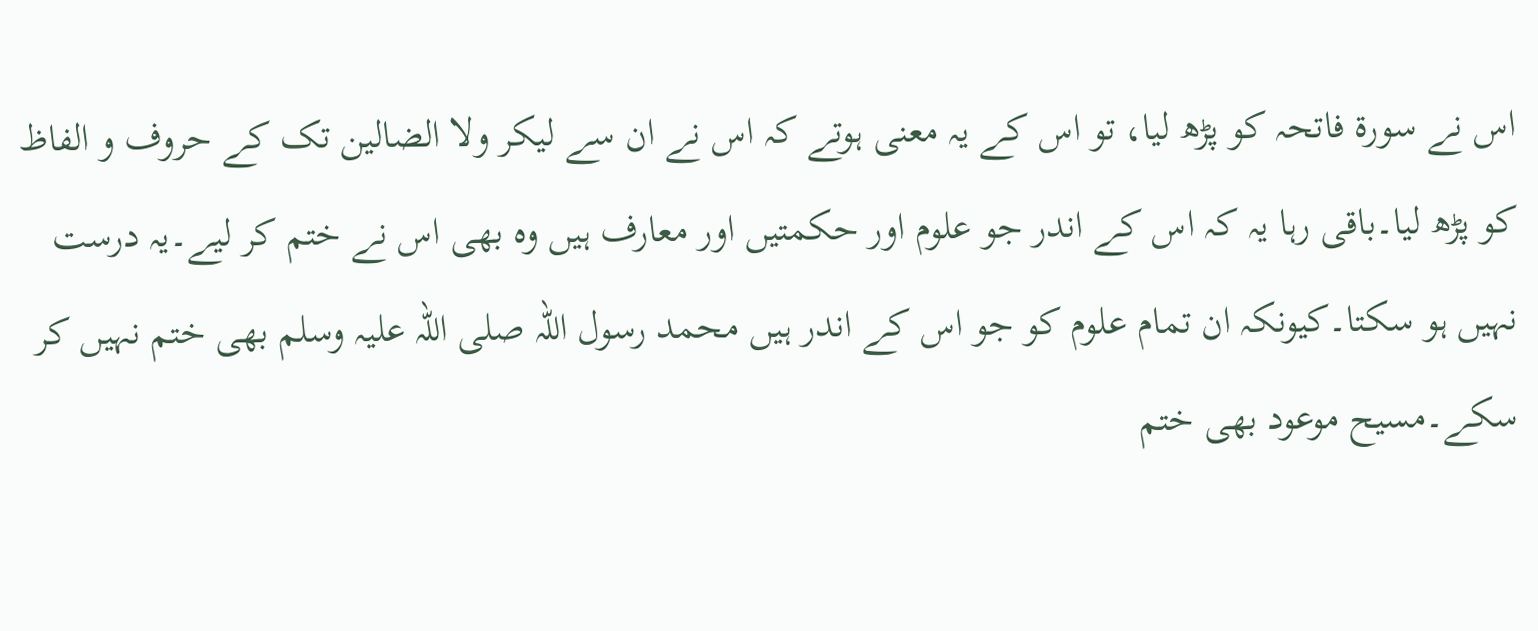اس نے سورۃ فاتحہ کو پڑھ لیا، تو اس کے یہ معنی ہوتے کہ اس نے ان سے لیکر ولا الضالین تک کے حروف و الفاظ کو پڑھ لیا۔باقی رہا یہ کہ اس کے اندر جو علوم اور حکمتیں اور معارف ہیں وہ بھی اس نے ختم کر لیے۔یہ درست نہیں ہو سکتا۔کیونکہ ان تمام علوم کو جو اس کے اندر ہیں محمد رسول اللہ صلی اللہ علیہ وسلم بھی ختم نہیں کر سکے۔مسیح موعود بھی ختم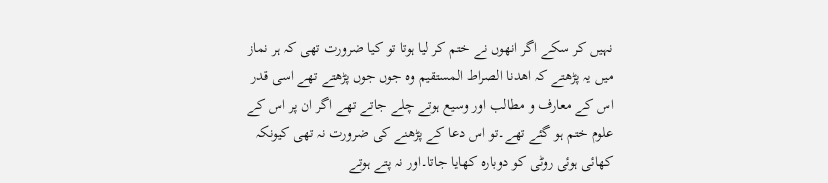نہیں کر سکے اگر انھوں نے ختم کر لیا ہوتا تو کیا ضرورت تھی کہ ہر نماز میں یہ پڑھتے کہ اهدنا الصراط المستقیم وہ جوں جوں پڑھتے تھے اسی قدر اس کے معارف و مطالب اور وسیع ہوتے چلے جاتے تھے اگر ان پر اس کے علوم ختم ہو گئے تھے۔تو اس دعا کے پڑھنے کی ضرورت نہ تھی کیونکہ کھائی ہوئی روٹی کو دوبارہ کھایا جاتا۔اور نہ پتے ہوتے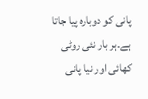پانی کو دوبارہ پیا جاتا ہے۔ہر بار نئی روٹی کھائی اور نیا پانی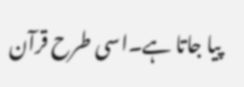پیا جاتا ہے۔اسی طرح قرآن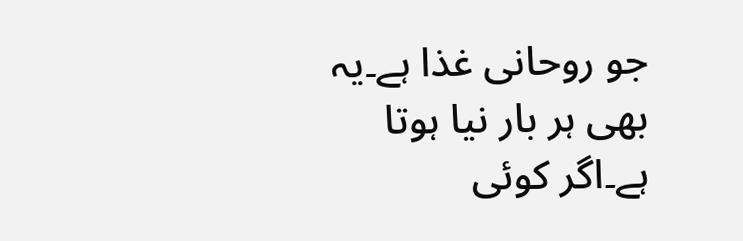جو روحانی غذا ہے۔یہ بھی ہر بار نیا ہوتا ہے۔اگر کوئی